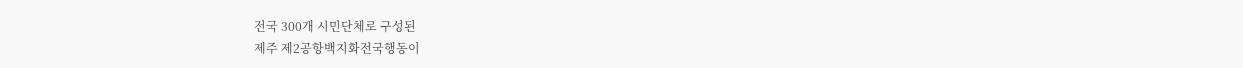전국 300개 시민단체로 구성된
제주 제2공항백지화전국행동이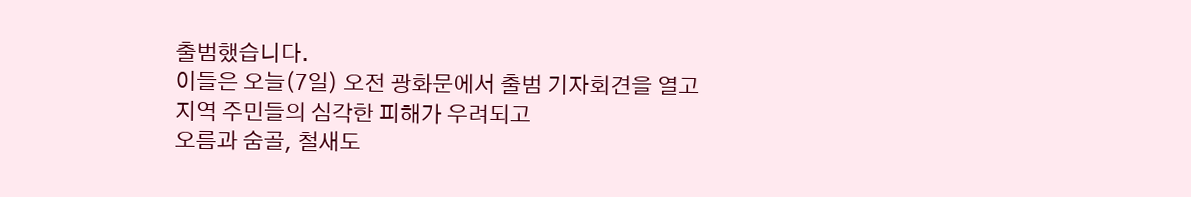출범했습니다.
이들은 오늘(7일) 오전 광화문에서 출범 기자회견을 열고
지역 주민들의 심각한 피해가 우려되고
오름과 숨골, 철새도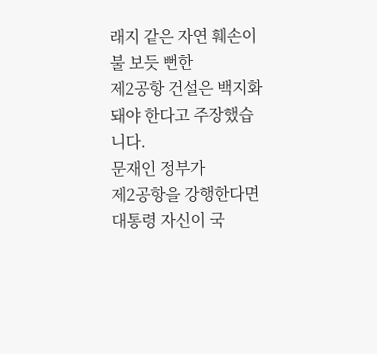래지 같은 자연 훼손이 불 보듯 뻔한
제2공항 건설은 백지화돼야 한다고 주장했습니다.
문재인 정부가
제2공항을 강행한다면
대통령 자신이 국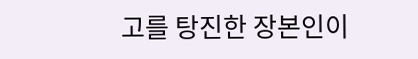고를 탕진한 장본인이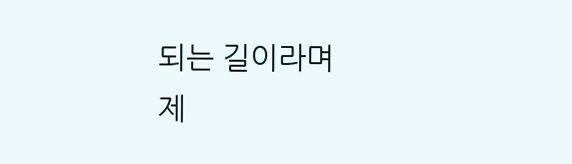되는 길이라며
제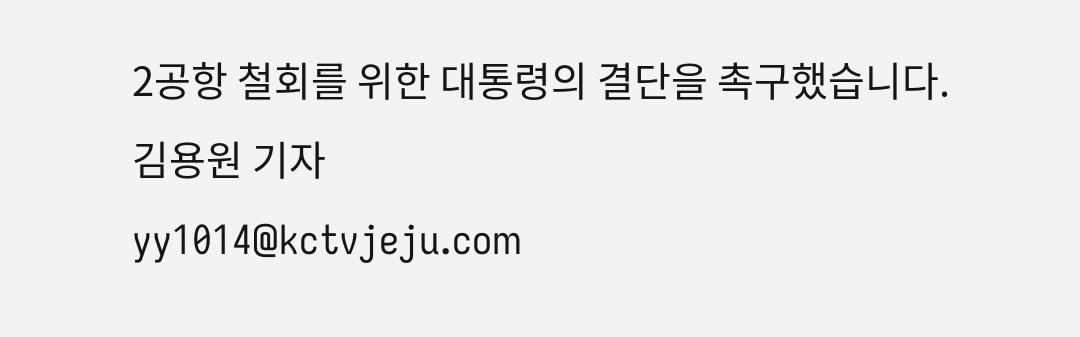2공항 철회를 위한 대통령의 결단을 촉구했습니다.
김용원 기자
yy1014@kctvjeju.com